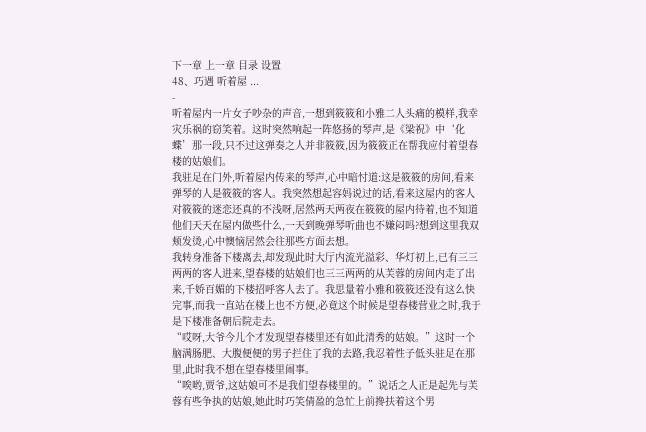下一章 上一章 目录 设置
48、巧遇 听着屋 ...
-
听着屋内一片女子吵杂的声音,一想到筱筱和小雅二人头痛的模样,我幸灾乐祸的窃笑着。这时突然响起一阵悠扬的琴声,是《梁祝》中‘化蝶’那一段,只不过这弹奏之人并非筱筱,因为筱筱正在帮我应付着望春楼的姑娘们。
我驻足在门外,听着屋内传来的琴声,心中暗忖道:这是筱筱的房间,看来弹琴的人是筱筱的客人。我突然想起容妈说过的话,看来这屋内的客人对筱筱的迷恋还真的不浅呀,居然两天两夜在筱筱的屋内待着,也不知道他们天天在屋内做些什么,一天到晚弹琴听曲也不嫌闷吗?想到这里我双颊发烫,心中懊恼居然会往那些方面去想。
我转身准备下楼离去,却发现此时大厅内流光溢彩、华灯初上,已有三三两两的客人进来,望春楼的姑娘们也三三两两的从芙蓉的房间内走了出来,千娇百媚的下楼招呼客人去了。我思量着小雅和筱筱还没有这么快完事,而我一直站在楼上也不方便,必竟这个时候是望春楼营业之时,我于是下楼准备朝后院走去。
“哎呀,大爷今儿个才发现望春楼里还有如此清秀的姑娘。”这时一个脑满肠肥、大腹便便的男子拦住了我的去路,我忍着性子低头驻足在那里,此时我不想在望春楼里闹事。
“唉哟,贾爷,这姑娘可不是我们望春楼里的。”说话之人正是起先与芙蓉有些争执的姑娘,她此时巧笑倩盈的急忙上前搀扶着这个男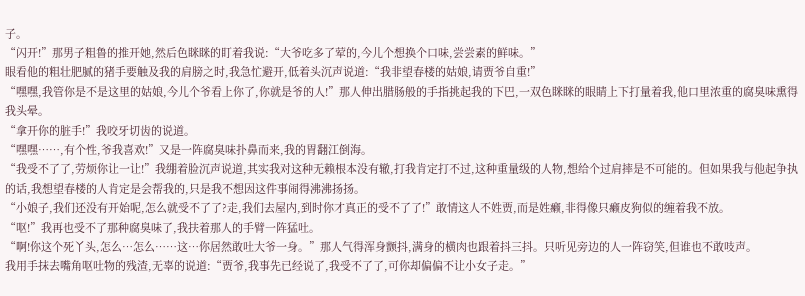子。
“闪开!”那男子粗鲁的推开她,然后色眯眯的盯着我说:“大爷吃多了荤的,今儿个想换个口味,尝尝素的鲜味。”
眼看他的粗壮肥腻的猪手要触及我的肩膀之时,我急忙避开,低着头沉声说道:“我非望春楼的姑娘,请贾爷自重!”
“嘿嘿,我管你是不是这里的姑娘,今儿个爷看上你了,你就是爷的人!”那人伸出腊肠般的手指挑起我的下巴,一双色眯眯的眼睛上下打量着我,他口里浓重的腐臭味熏得我头晕。
“拿开你的脏手!”我咬牙切齿的说道。
“嘿嘿……,有个性,爷我喜欢!”又是一阵腐臭味扑鼻而来,我的胃翻江倒海。
“我受不了了,劳烦你让一让!”我绷着脸沉声说道,其实我对这种无赖根本没有辙,打我肯定打不过,这种重量级的人物,想给个过肩摔是不可能的。但如果我与他起争执的话,我想望春楼的人肯定是会帮我的,只是我不想因这件事闹得沸沸扬扬。
“小娘子,我们还没有开始呢,怎么就受不了了?走,我们去屋内,到时你才真正的受不了了!”敢情这人不姓贾,而是姓癞,非得像只癞皮狗似的缠着我不放。
“呕!”我再也受不了那种腐臭味了,我扶着那人的手臂一阵猛吐。
“啊!你这个死丫头,怎么…怎么……这…你居然敢吐大爷一身。”那人气得浑身颤抖,满身的横肉也跟着抖三抖。只听见旁边的人一阵窃笑,但谁也不敢吱声。
我用手抹去嘴角呕吐物的残渣,无辜的说道:“贾爷,我事先已经说了,我受不了了,可你却偏偏不让小女子走。”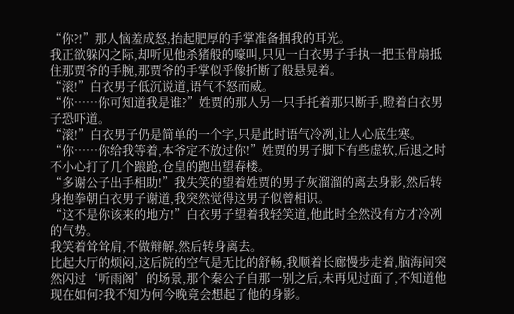“你?!”那人恼羞成怒,抬起肥厚的手掌准备掴我的耳光。
我正欲躲闪之际,却听见他杀猪般的嚎叫,只见一白衣男子手执一把玉骨扇抵住那贾爷的手腕,那贾爷的手掌似乎像折断了般悬晃着。
“滚!”白衣男子低沉说道,语气不怒而威。
“你……你可知道我是谁?”姓贾的那人另一只手托着那只断手,瞪着白衣男子恐吓道。
“滚!”白衣男子仍是简单的一个字,只是此时语气冷冽,让人心底生寒。
“你……你给我等着,本爷定不放过你!”姓贾的男子脚下有些虚软,后退之时不小心打了几个踉跄,仓皇的跑出望春楼。
“多谢公子出手相助!”我失笑的望着姓贾的男子灰溜溜的离去身影,然后转身抱拳朝白衣男子谢道,我突然觉得这男子似曾相识。
“这不是你该来的地方!”白衣男子望着我轻笑道,他此时全然没有方才冷冽的气势。
我笑着耸耸肩,不做辩解,然后转身离去。
比起大厅的烦闷,这后院的空气是无比的舒畅,我顺着长廊慢步走着,脑海间突然闪过‘听雨阁’的场景,那个秦公子自那一别之后,未再见过面了,不知道他现在如何?我不知为何今晚竟会想起了他的身影。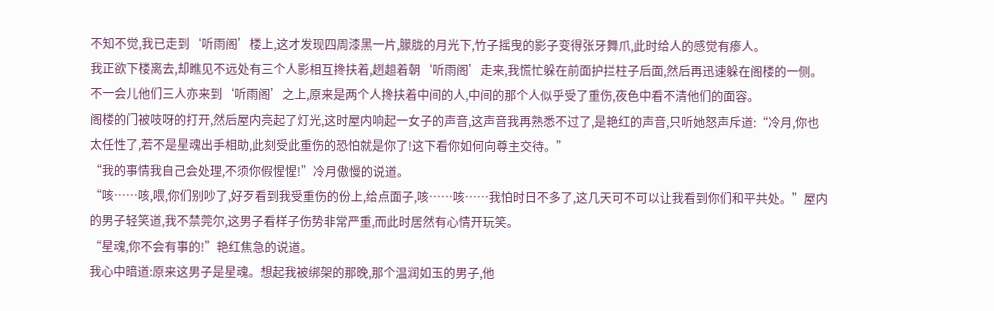不知不觉,我已走到‘听雨阁’楼上,这才发现四周漆黑一片,朦胧的月光下,竹子摇曳的影子变得张牙舞爪,此时给人的感觉有瘆人。
我正欲下楼离去,却瞧见不远处有三个人影相互搀扶着,趔趄着朝‘听雨阁’走来,我慌忙躲在前面护拦柱子后面,然后再迅速躲在阁楼的一侧。不一会儿他们三人亦来到‘听雨阁’之上,原来是两个人搀扶着中间的人,中间的那个人似乎受了重伤,夜色中看不清他们的面容。
阁楼的门被吱呀的打开,然后屋内亮起了灯光,这时屋内响起一女子的声音,这声音我再熟悉不过了,是艳红的声音,只听她怒声斥道:“冷月,你也太任性了,若不是星魂出手相助,此刻受此重伤的恐怕就是你了!这下看你如何向尊主交待。”
“我的事情我自己会处理,不须你假惺惺!”冷月傲慢的说道。
“咳……咳,喂,你们别吵了,好歹看到我受重伤的份上,给点面子,咳……咳……我怕时日不多了,这几天可不可以让我看到你们和平共处。”屋内的男子轻笑道,我不禁莞尔,这男子看样子伤势非常严重,而此时居然有心情开玩笑。
“星魂,你不会有事的!”艳红焦急的说道。
我心中暗道:原来这男子是星魂。想起我被绑架的那晚,那个温润如玉的男子,他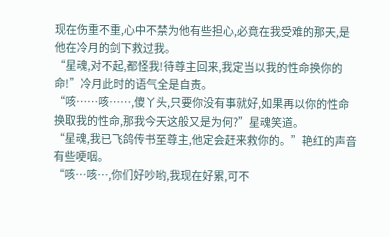现在伤重不重,心中不禁为他有些担心,必竟在我受难的那天,是他在冷月的剑下救过我。
“星魂,对不起,都怪我!待尊主回来,我定当以我的性命换你的命!”冷月此时的语气全是自责。
“咳……咳……,傻丫头,只要你没有事就好,如果再以你的性命换取我的性命,那我今天这般又是为何?”星魂笑道。
“星魂,我已飞鸽传书至尊主,他定会赶来救你的。”艳红的声音有些哽咽。
“咳…咳…,你们好吵哟,我现在好累,可不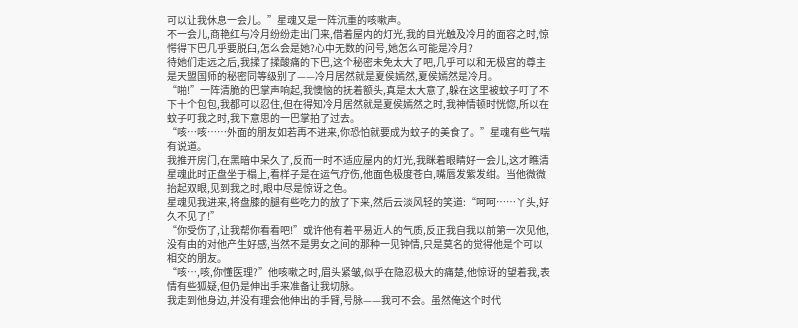可以让我休息一会儿。”星魂又是一阵沉重的咳嗽声。
不一会儿,商艳红与冷月纷纷走出门来,借着屋内的灯光,我的目光触及冷月的面容之时,惊愕得下巴几乎要脱臼,怎么会是她?心中无数的问号,她怎么可能是冷月?
待她们走远之后,我揉了揉酸痛的下巴,这个秘密未免太大了吧,几乎可以和无极宫的尊主是天盟国师的秘密同等级别了——冷月居然就是夏侯嫣然,夏侯嫣然是冷月。
“啪!”一阵清脆的巴掌声响起,我懊恼的抚着额头,真是太大意了,躲在这里被蚊子叮了不下十个包包,我都可以忍住,但在得知冷月居然就是夏侯嫣然之时,我神情顿时恍惚,所以在蚊子叮我之时,我下意思的一巴掌拍了过去。
“咳…咳……外面的朋友如若再不进来,你恐怕就要成为蚊子的美食了。”星魂有些气喘有说道。
我推开房门,在黑暗中呆久了,反而一时不适应屋内的灯光,我眯着眼睛好一会儿,这才瞧清星魂此时正盘坐于榻上,看样子是在运气疗伤,他面色极度苍白,嘴唇发紫发绀。当他微微抬起双眼,见到我之时,眼中尽是惊讶之色。
星魂见我进来,将盘膝的腿有些吃力的放了下来,然后云淡风轻的笑道:“呵呵……丫头,好久不见了!”
“你受伤了,让我帮你看看吧!”或许他有着平易近人的气质,反正我自我以前第一次见他,没有由的对他产生好感,当然不是男女之间的那种一见钟情,只是莫名的觉得他是个可以相交的朋友。
“咳…,咳,你懂医理?”他咳嗽之时,眉头紧皱,似乎在隐忍极大的痛楚,他惊讶的望着我,表情有些狐疑,但仍是伸出手来准备让我切脉。
我走到他身边,并没有理会他伸出的手臂,号脉——我可不会。虽然俺这个时代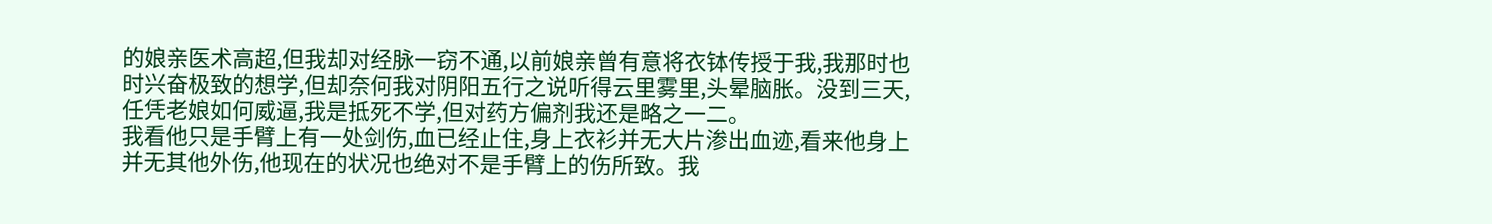的娘亲医术高超,但我却对经脉一窃不通,以前娘亲曾有意将衣钵传授于我,我那时也时兴奋极致的想学,但却奈何我对阴阳五行之说听得云里雾里,头晕脑胀。没到三天,任凭老娘如何威逼,我是抵死不学,但对药方偏剂我还是略之一二。
我看他只是手臂上有一处剑伤,血已经止住,身上衣衫并无大片渗出血迹,看来他身上并无其他外伤,他现在的状况也绝对不是手臂上的伤所致。我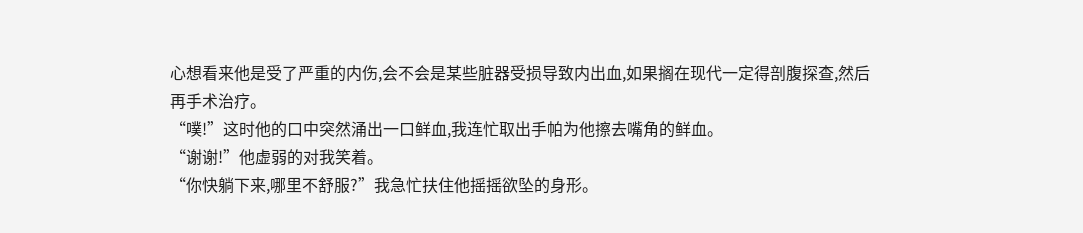心想看来他是受了严重的内伤,会不会是某些脏器受损导致内出血,如果搁在现代一定得剖腹探查,然后再手术治疗。
“噗!”这时他的口中突然涌出一口鲜血,我连忙取出手帕为他擦去嘴角的鲜血。
“谢谢!”他虚弱的对我笑着。
“你快躺下来,哪里不舒服?”我急忙扶住他摇摇欲坠的身形。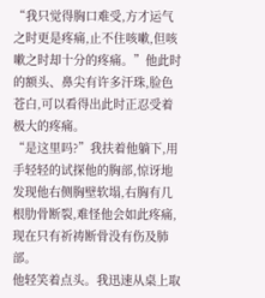“我只觉得胸口难受,方才运气之时更是疼痛,止不住咳嗽,但咳嗽之时却十分的疼痛。”他此时的额头、鼻尖有许多汗珠,脸色苍白,可以看得出此时正忍受着极大的疼痛。
“是这里吗?”我扶着他躺下,用手轻轻的试探他的胸部,惊讶地发现他右侧胸壁软塌,右胸有几根肋骨断裂,难怪他会如此疼痛,现在只有祈祷断骨没有伤及肺部。
他轻笑着点头。我迅速从桌上取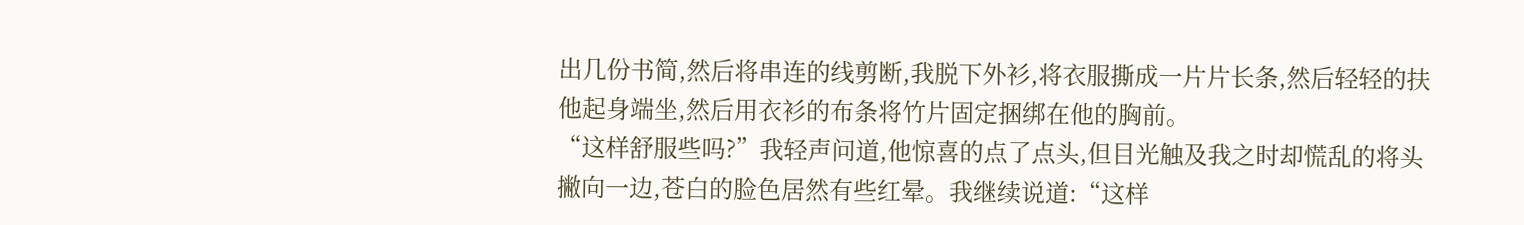出几份书简,然后将串连的线剪断,我脱下外衫,将衣服撕成一片片长条,然后轻轻的扶他起身端坐,然后用衣衫的布条将竹片固定捆绑在他的胸前。
“这样舒服些吗?”我轻声问道,他惊喜的点了点头,但目光触及我之时却慌乱的将头撇向一边,苍白的脸色居然有些红晕。我继续说道:“这样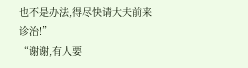也不是办法,得尽快请大夫前来诊治!”
“谢谢,有人要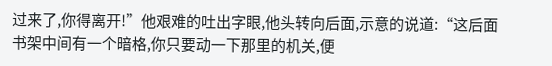过来了,你得离开!”他艰难的吐出字眼,他头转向后面,示意的说道:“这后面书架中间有一个暗格,你只要动一下那里的机关,便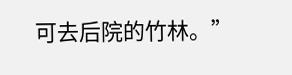可去后院的竹林。”